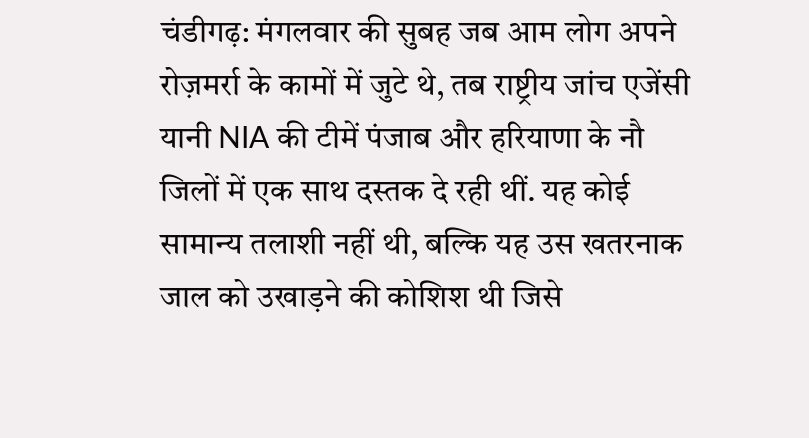चंडीगढ़: मंगलवार की सुबह जब आम लोग अपने रोज़मर्रा के कामों में जुटे थे, तब राष्ट्रीय जांच एजेंसी यानी NIA की टीमें पंजाब और हरियाणा के नौ जिलों में एक साथ दस्तक दे रही थीं. यह कोई सामान्य तलाशी नहीं थी, बल्कि यह उस खतरनाक जाल को उखाड़ने की कोशिश थी जिसे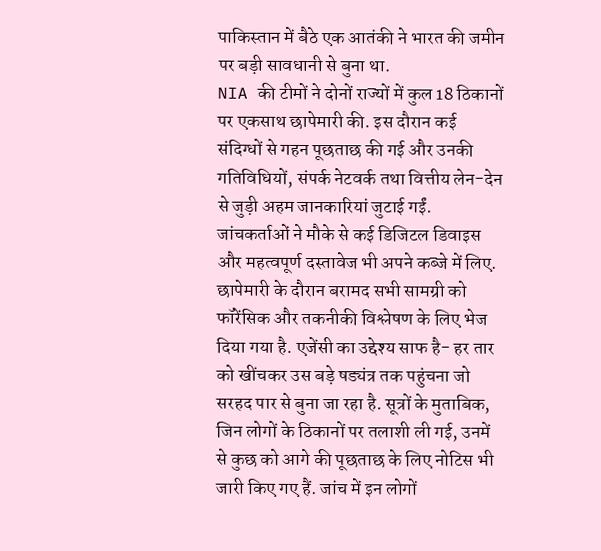पाकिस्तान में बैठे एक आतंकी ने भारत की जमीन पर बड़ी सावधानी से बुना था.
NIA की टीमों ने दोनों राज्यों में कुल 18 ठिकानों पर एकसाथ छापेमारी की. इस दौरान कई संदिग्धों से गहन पूछताछ की गई और उनकी गतिविधियों, संपर्क नेटवर्क तथा वित्तीय लेन-देन से जुड़ी अहम जानकारियां जुटाई गईं. जांचकर्ताओं ने मौके से कई डिजिटल डिवाइस और महत्वपूर्ण दस्तावेज भी अपने कब्जे में लिए.
छापेमारी के दौरान बरामद सभी सामग्री को फॉरेंसिक और तकनीकी विश्लेषण के लिए भेज दिया गया है. एजेंसी का उद्देश्य साफ है- हर तार को खींचकर उस बड़े षड्यंत्र तक पहुंचना जो सरहद पार से बुना जा रहा है. सूत्रों के मुताबिक, जिन लोगों के ठिकानों पर तलाशी ली गई, उनमें से कुछ को आगे की पूछताछ के लिए नोटिस भी जारी किए गए हैं. जांच में इन लोगों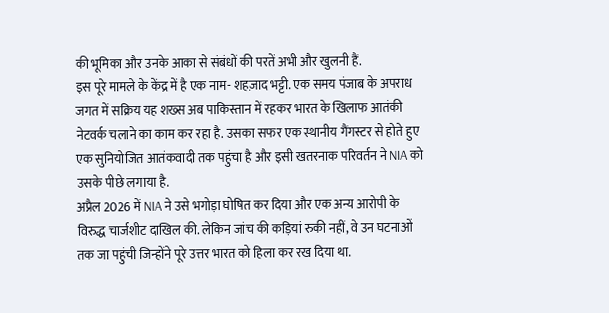की भूमिका और उनके आका से संबंधों की परतें अभी और खुलनी हैं.
इस पूरे मामले के केंद्र में है एक नाम- शहज़ाद भट्टी. एक समय पंजाब के अपराध जगत में सक्रिय यह शख्स अब पाकिस्तान में रहकर भारत के खिलाफ आतंकी नेटवर्क चलाने का काम कर रहा है. उसका सफर एक स्थानीय गैंगस्टर से होते हुए एक सुनियोजित आतंकवादी तक पहुंचा है और इसी खतरनाक परिवर्तन ने NIA को उसके पीछे लगाया है.
अप्रैल 2026 में NIA ने उसे भगोड़ा घोषित कर दिया और एक अन्य आरोपी के विरुद्ध चार्जशीट दाखिल की. लेकिन जांच की कड़ियां रुकी नहीं, वे उन घटनाओं तक जा पहुंची जिन्होंने पूरे उत्तर भारत को हिला कर रख दिया था.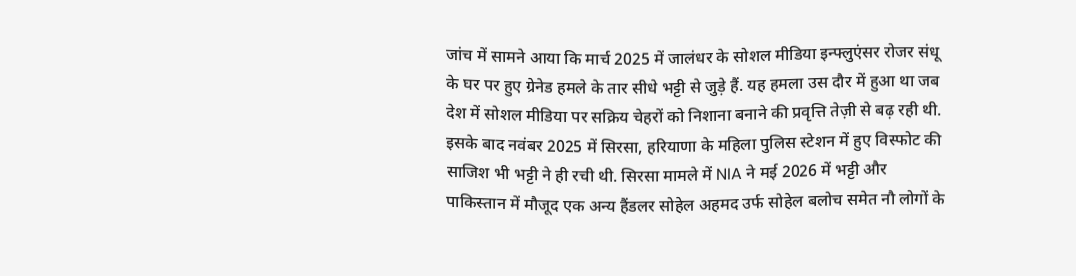जांच में सामने आया कि मार्च 2025 में जालंधर के सोशल मीडिया इन्फ्लुएंसर रोजर संधू के घर पर हुए ग्रेनेड हमले के तार सीधे भट्टी से जुड़े हैं. यह हमला उस दौर में हुआ था जब देश में सोशल मीडिया पर सक्रिय चेहरों को निशाना बनाने की प्रवृत्ति तेज़ी से बढ़ रही थी.
इसके बाद नवंबर 2025 में सिरसा, हरियाणा के महिला पुलिस स्टेशन में हुए विस्फोट की साजिश भी भट्टी ने ही रची थी. सिरसा मामले में NIA ने मई 2026 में भट्टी और पाकिस्तान में मौजूद एक अन्य हैंडलर सोहेल अहमद उर्फ सोहेल बलोच समेत नौ लोगों के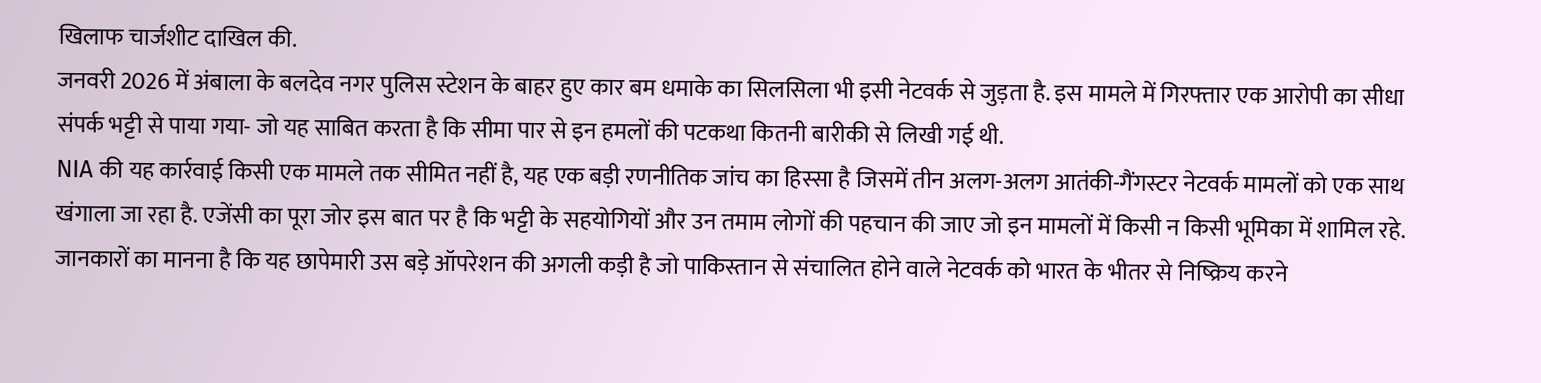खिलाफ चार्जशीट दाखिल की.
जनवरी 2026 में अंबाला के बलदेव नगर पुलिस स्टेशन के बाहर हुए कार बम धमाके का सिलसिला भी इसी नेटवर्क से जुड़ता है. इस मामले में गिरफ्तार एक आरोपी का सीधा संपर्क भट्टी से पाया गया- जो यह साबित करता है कि सीमा पार से इन हमलों की पटकथा कितनी बारीकी से लिखी गई थी.
NIA की यह कार्रवाई किसी एक मामले तक सीमित नहीं है, यह एक बड़ी रणनीतिक जांच का हिस्सा है जिसमें तीन अलग-अलग आतंकी-गैंगस्टर नेटवर्क मामलों को एक साथ खंगाला जा रहा है. एजेंसी का पूरा जोर इस बात पर है कि भट्टी के सहयोगियों और उन तमाम लोगों की पहचान की जाए जो इन मामलों में किसी न किसी भूमिका में शामिल रहे.
जानकारों का मानना है कि यह छापेमारी उस बड़े ऑपरेशन की अगली कड़ी है जो पाकिस्तान से संचालित होने वाले नेटवर्क को भारत के भीतर से निष्क्रिय करने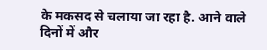के मकसद से चलाया जा रहा है. आने वाले दिनों में और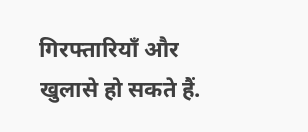गिरफ्तारियाँ और खुलासे हो सकते हैं.